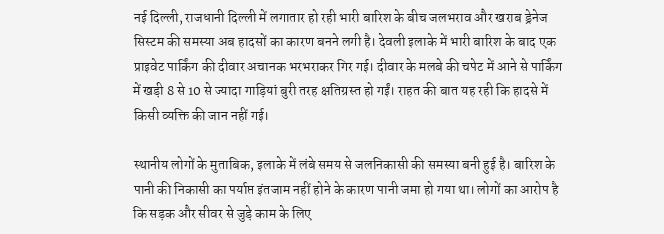नई दिल्ली, राजधानी दिल्ली में लगातार हो रही भारी बारिश के बीच जलभराव और खराब ड्रेनेज सिस्टम की समस्या अब हादसों का कारण बनने लगी है। देवली इलाके में भारी बारिश के बाद एक प्राइवेट पार्किंग की दीवार अचानक भरभराकर गिर गई। दीवार के मलबे की चपेट में आने से पार्किंग में खड़ी 8 से 10 से ज्यादा गाड़ियां बुरी तरह क्षतिग्रस्त हो गईं। राहत की बात यह रही कि हादसे में किसी व्यक्ति की जान नहीं गई।

स्थानीय लोगों के मुताबिक, इलाके में लंबे समय से जलनिकासी की समस्या बनी हुई है। बारिश के पानी की निकासी का पर्याप्त इंतजाम नहीं होने के कारण पानी जमा हो गया था। लोगों का आरोप है कि सड़क और सीवर से जुड़े काम के लिए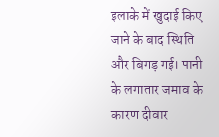इलाके में खुदाई किए जाने के बाद स्थिति और बिगड़ गई। पानी के लगातार जमाव के कारण दीवार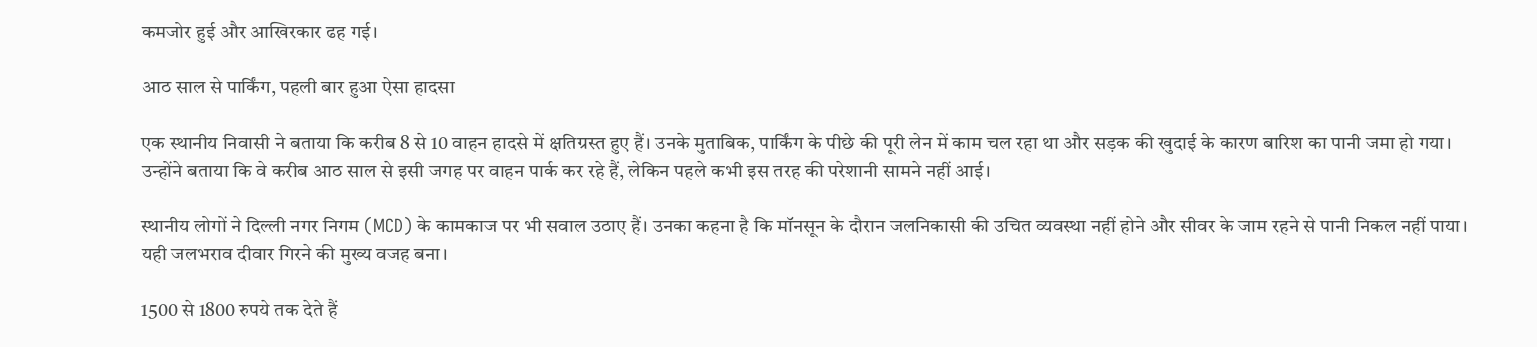कमजोर हुई और आखिरकार ढह गई।

आठ साल से पार्किंग, पहली बार हुआ ऐसा हादसा

एक स्थानीय निवासी ने बताया कि करीब 8 से 10 वाहन हादसे में क्षतिग्रस्त हुए हैं। उनके मुताबिक, पार्किंग के पीछे की पूरी लेन में काम चल रहा था और सड़क की खुदाई के कारण बारिश का पानी जमा हो गया। उन्होंने बताया कि वे करीब आठ साल से इसी जगह पर वाहन पार्क कर रहे हैं, लेकिन पहले कभी इस तरह की परेशानी सामने नहीं आई।

स्थानीय लोगों ने दिल्ली नगर निगम (MCD) के कामकाज पर भी सवाल उठाए हैं। उनका कहना है कि मॉनसून के दौरान जलनिकासी की उचित व्यवस्था नहीं होने और सीवर के जाम रहने से पानी निकल नहीं पाया। यही जलभराव दीवार गिरने की मुख्य वजह बना।

1500 से 1800 रुपये तक देते हैं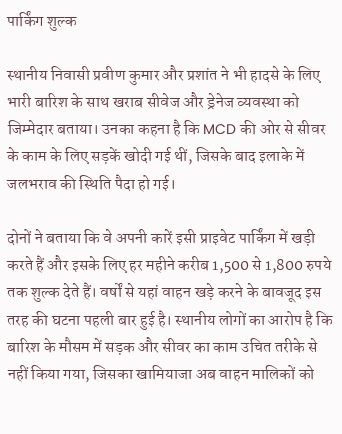पार्किंग शुल्क

स्थानीय निवासी प्रवीण कुमार और प्रशांत ने भी हादसे के लिए भारी बारिश के साथ खराब सीवेज और ड्रेनेज व्यवस्था को जिम्मेदार बताया। उनका कहना है कि MCD की ओर से सीवर के काम के लिए सड़कें खोदी गई थीं, जिसके बाद इलाके में जलभराव की स्थिति पैदा हो गई।

दोनों ने बताया कि वे अपनी कारें इसी प्राइवेट पार्किंग में खड़ी करते हैं और इसके लिए हर महीने करीब 1,500 से 1,800 रुपये तक शुल्क देते हैं। वर्षों से यहां वाहन खड़े करने के बावजूद इस तरह की घटना पहली बार हुई है। स्थानीय लोगों का आरोप है कि बारिश के मौसम में सड़क और सीवर का काम उचित तरीके से नहीं किया गया, जिसका खामियाजा अब वाहन मालिकों को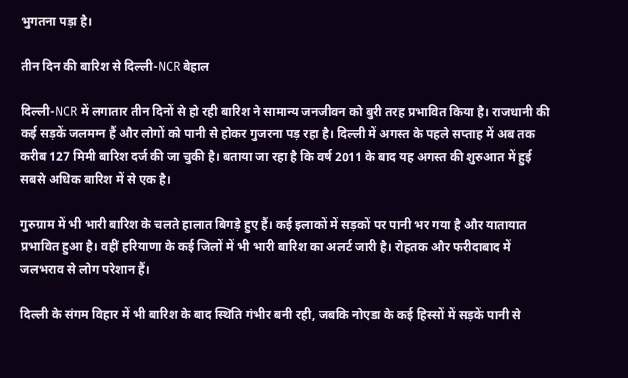भुगतना पड़ा है।

तीन दिन की बारिश से दिल्ली-NCR बेहाल

दिल्ली-NCR में लगातार तीन दिनों से हो रही बारिश ने सामान्य जनजीवन को बुरी तरह प्रभावित किया है। राजधानी की कई सड़कें जलमग्न हैं और लोगों को पानी से होकर गुजरना पड़ रहा है। दिल्ली में अगस्त के पहले सप्ताह में अब तक करीब 127 मिमी बारिश दर्ज की जा चुकी है। बताया जा रहा है कि वर्ष 2011 के बाद यह अगस्त की शुरुआत में हुई सबसे अधिक बारिश में से एक है।

गुरुग्राम में भी भारी बारिश के चलते हालात बिगड़े हुए हैं। कई इलाकों में सड़कों पर पानी भर गया है और यातायात प्रभावित हुआ है। वहीं हरियाणा के कई जिलों में भी भारी बारिश का अलर्ट जारी है। रोहतक और फरीदाबाद में जलभराव से लोग परेशान हैं।

दिल्ली के संगम विहार में भी बारिश के बाद स्थिति गंभीर बनी रही, जबकि नोएडा के कई हिस्सों में सड़कें पानी से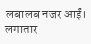लबालब नजर आईं। लगातार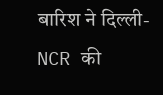बारिश ने दिल्ली-NCR की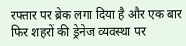रफ्तार पर ब्रेक लगा दिया है और एक बार फिर शहरों की ड्रेनेज व्यवस्था पर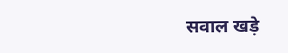सवाल खड़े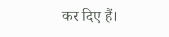कर दिए हैं।